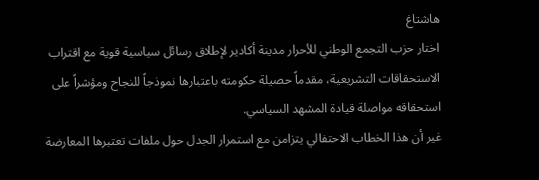هاشتاغ
اختار حزب التجمع الوطني للأحرار مدينة أكادير لإطلاق رسائل سياسية قوية مع اقتراب الاستحقاقات التشريعية، مقدماً حصيلة حكومته باعتبارها نموذجاً للنجاح ومؤشراً على استحقاقه مواصلة قيادة المشهد السياسي.
غير أن هذا الخطاب الاحتفالي يتزامن مع استمرار الجدل حول ملفات تعتبرها المعارضة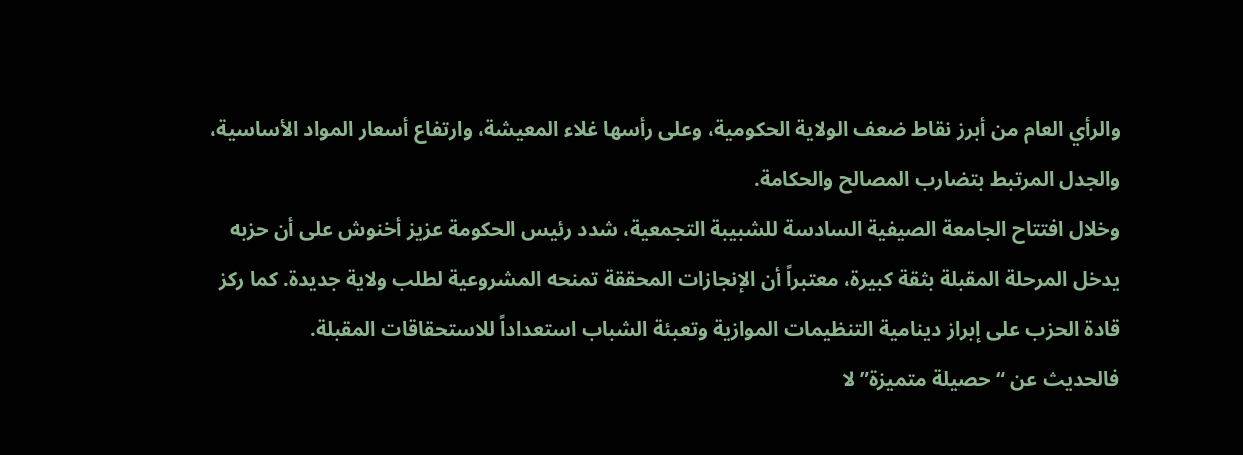والرأي العام من أبرز نقاط ضعف الولاية الحكومية، وعلى رأسها غلاء المعيشة، وارتفاع أسعار المواد الأساسية، والجدل المرتبط بتضارب المصالح والحكامة.
وخلال افتتاح الجامعة الصيفية السادسة للشبيبة التجمعية، شدد رئيس الحكومة عزيز أخنوش على أن حزبه يدخل المرحلة المقبلة بثقة كبيرة، معتبراً أن الإنجازات المحققة تمنحه المشروعية لطلب ولاية جديدة. كما ركز قادة الحزب على إبراز دينامية التنظيمات الموازية وتعبئة الشباب استعداداً للاستحقاقات المقبلة.
فالحديث عن “حصيلة متميزة” لا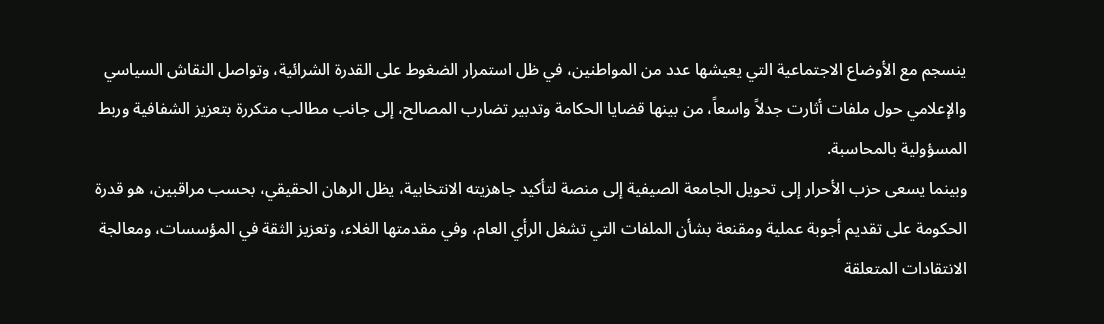ينسجم مع الأوضاع الاجتماعية التي يعيشها عدد من المواطنين، في ظل استمرار الضغوط على القدرة الشرائية، وتواصل النقاش السياسي والإعلامي حول ملفات أثارت جدلاً واسعاً، من بينها قضايا الحكامة وتدبير تضارب المصالح، إلى جانب مطالب متكررة بتعزيز الشفافية وربط المسؤولية بالمحاسبة.
وبينما يسعى حزب الأحرار إلى تحويل الجامعة الصيفية إلى منصة لتأكيد جاهزيته الانتخابية، يظل الرهان الحقيقي، بحسب مراقبين، هو قدرة الحكومة على تقديم أجوبة عملية ومقنعة بشأن الملفات التي تشغل الرأي العام، وفي مقدمتها الغلاء، وتعزيز الثقة في المؤسسات، ومعالجة الانتقادات المتعلقة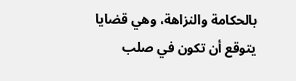بالحكامة والنزاهة، وهي قضايا يتوقع أن تكون في صلب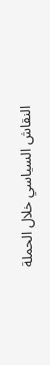النقاش السياسي خلال الحملة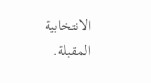الانتخابية المقبلة.